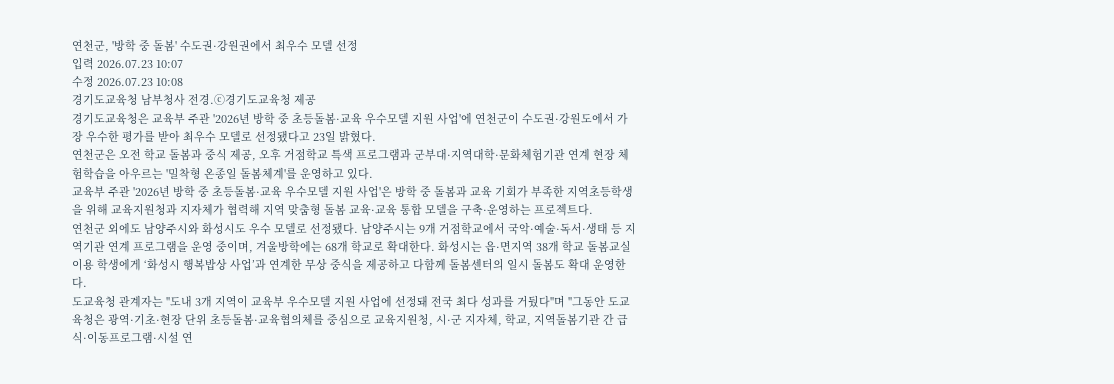연천군, '방학 중 돌봄' 수도권·강원권에서 최우수 모델 선정
입력 2026.07.23 10:07
수정 2026.07.23 10:08
경기도교육청 남부청사 전경.ⓒ경기도교육청 제공
경기도교육청은 교육부 주관 '2026년 방학 중 초등돌봄·교육 우수모델 지원 사업'에 연천군이 수도권·강원도에서 가장 우수한 평가를 받아 최우수 모델로 선정됐다고 23일 밝혔다.
연천군은 오전 학교 돌봄과 중식 제공, 오후 거점학교 특색 프로그램과 군부대·지역대학·문화체험기관 연계 현장 체험학습을 아우르는 '밀착형 온종일 돌봄체계'를 운영하고 있다.
교육부 주관 '2026년 방학 중 초등돌봄·교육 우수모델 지원 사업'은 방학 중 돌봄과 교육 기회가 부족한 지역초등학생을 위해 교육지원청과 지자체가 협력해 지역 맞춤형 돌봄 교육·교육 통합 모델을 구축·운영하는 프로젝트다.
연천군 외에도 남양주시와 화성시도 우수 모델로 선정됐다. 남양주시는 9개 거점학교에서 국악·예술·독서·생태 등 지역기관 연계 프로그램을 운영 중이며, 겨울방학에는 68개 학교로 확대한다. 화성시는 읍·면지역 38개 학교 돌봄교실 이용 학생에게 ‘화성시 행복밥상 사업’과 연계한 무상 중식을 제공하고 다함께 돌봄센터의 일시 돌봄도 확대 운영한다.
도교육청 관계자는 "도내 3개 지역이 교육부 우수모델 지원 사업에 선정돼 전국 최다 성과를 거뒀다"며 "그동안 도교육청은 광역·기초·현장 단위 초등돌봄·교육협의체를 중심으로 교육지원청, 시·군 지자체, 학교, 지역돌봄기관 간 급식·이동프로그램·시설 연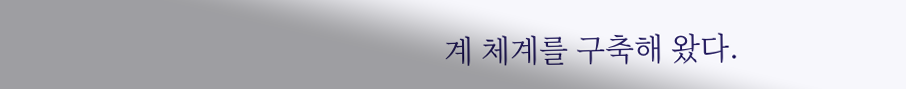계 체계를 구축해 왔다.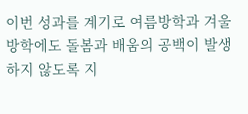이번 성과를 계기로 여름방학과 겨울방학에도 돌봄과 배움의 공백이 발생하지 않도록 지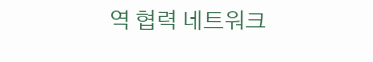역 협력 네트워크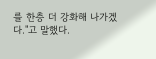를 한층 더 강화해 나가겠다."고 말했다.